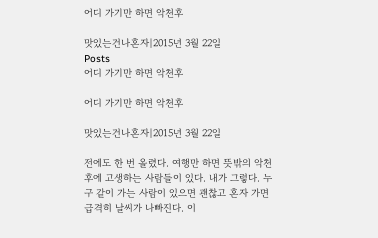어디 가기만 하면 악천후

맛있는건나혼자|2015년 3월 22일
Posts
어디 가기만 하면 악천후

어디 가기만 하면 악천후

맛있는건나혼자|2015년 3월 22일

전에도 한 번 올렸다. 여행만 하면 뜻밖의 악천후에 고생하는 사람들이 있다. 내가 그렇다. 누구 같이 가는 사람이 있으면 괜찮고 혼자 가면 급격히 날씨가 나빠진다. 이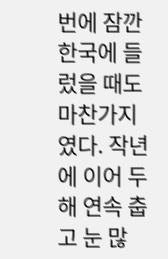번에 잠깐 한국에 들렀을 때도 마찬가지였다. 작년에 이어 두해 연속 춥고 눈 많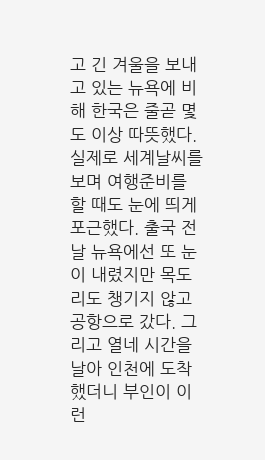고 긴 겨울을 보내고 있는 뉴욕에 비해 한국은 줄곧 몇 도 이상 따뜻했다. 실제로 세계날씨를 보며 여행준비를 할 때도 눈에 띄게 포근했다. 출국 전날 뉴욕에선 또 눈이 내렸지만 목도리도 챙기지 않고 공항으로 갔다. 그리고 열네 시간을 날아 인천에 도착했더니 부인이 이런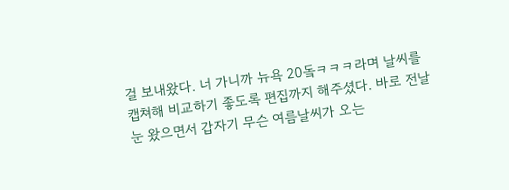걸 보내왔다. 너 가니까 뉴욕 20돜ㅋㅋㅋ라며 날씨를 캡쳐해 비교하기 좋도록 편집까지 해주셨다. 바로 전날 눈 왔으면서 갑자기 무슨 여름날씨가 오는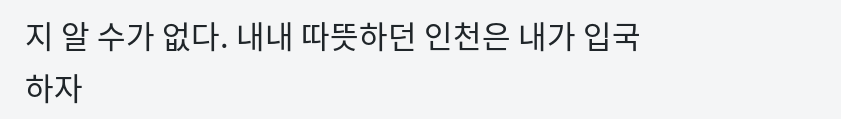지 알 수가 없다. 내내 따뜻하던 인천은 내가 입국하자